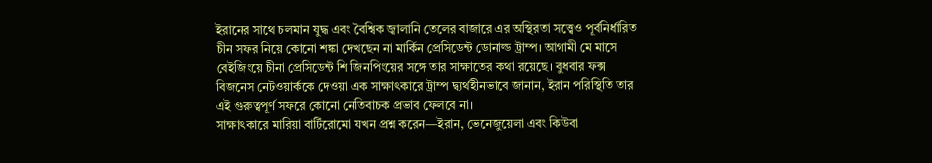ইরানের সাথে চলমান যুদ্ধ এবং বৈশ্বিক জ্বালানি তেলের বাজারে এর অস্থিরতা সত্ত্বেও পূর্বনির্ধারিত চীন সফর নিয়ে কোনো শঙ্কা দেখছেন না মার্কিন প্রেসিডেন্ট ডোনাল্ড ট্রাম্প। আগামী মে মাসে বেইজিংয়ে চীনা প্রেসিডেন্ট শি জিনপিংয়ের সঙ্গে তার সাক্ষাতের কথা রয়েছে। বুধবার ফক্স বিজনেস নেটওয়ার্ককে দেওয়া এক সাক্ষাৎকারে ট্রাম্প দ্ব্যর্থহীনভাবে জানান, ইরান পরিস্থিতি তার এই গুরুত্বপূর্ণ সফরে কোনো নেতিবাচক প্রভাব ফেলবে না।
সাক্ষাৎকারে মারিয়া বার্টিরোমো যখন প্রশ্ন করেন—ইরান, ভেনেজুয়েলা এবং কিউবা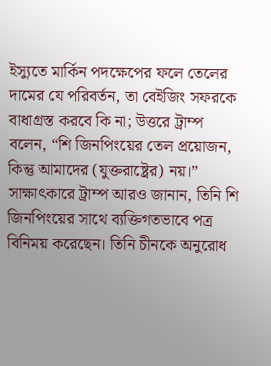ইস্যুতে মার্কিন পদক্ষেপের ফলে তেলের দামের যে পরিবর্তন, তা বেইজিং সফরকে বাধাগ্রস্ত করবে কি না; উত্তরে ট্রাম্প বলেন, “শি জিনপিংয়ের তেল প্রয়োজন, কিন্তু আমাদের (যুক্তরাষ্ট্রের) নয়।”
সাক্ষাৎকারে ট্রাম্প আরও জানান, তিনি শি জিনপিংয়ের সাথে ব্যক্তিগতভাবে পত্র বিনিময় করেছেন। তিনি চীনকে অনুরোধ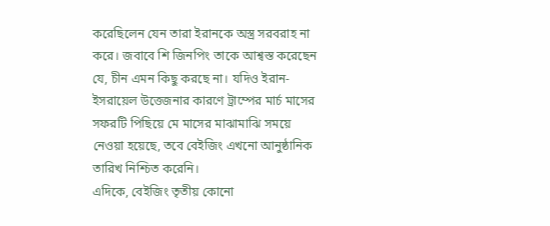করেছিলেন যেন তারা ইরানকে অস্ত্র সরবরাহ না করে। জবাবে শি জিনপিং তাকে আশ্বস্ত করেছেন যে, চীন এমন কিছু করছে না। যদিও ইরান-ইসরায়েল উত্তেজনার কারণে ট্রাম্পের মার্চ মাসের সফরটি পিছিয়ে মে মাসের মাঝামাঝি সময়ে নেওয়া হয়েছে, তবে বেইজিং এখনো আনুষ্ঠানিক তারিখ নিশ্চিত করেনি।
এদিকে, বেইজিং তৃতীয় কোনো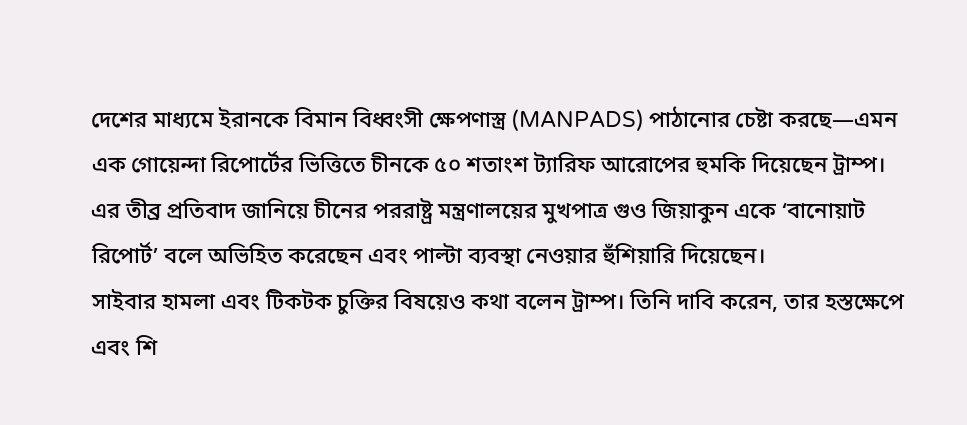দেশের মাধ্যমে ইরানকে বিমান বিধ্বংসী ক্ষেপণাস্ত্র (MANPADS) পাঠানোর চেষ্টা করছে—এমন এক গোয়েন্দা রিপোর্টের ভিত্তিতে চীনকে ৫০ শতাংশ ট্যারিফ আরোপের হুমকি দিয়েছেন ট্রাম্প। এর তীব্র প্রতিবাদ জানিয়ে চীনের পররাষ্ট্র মন্ত্রণালয়ের মুখপাত্র গুও জিয়াকুন একে ‘বানোয়াট রিপোর্ট’ বলে অভিহিত করেছেন এবং পাল্টা ব্যবস্থা নেওয়ার হুঁশিয়ারি দিয়েছেন।
সাইবার হামলা এবং টিকটক চুক্তির বিষয়েও কথা বলেন ট্রাম্প। তিনি দাবি করেন, তার হস্তক্ষেপে এবং শি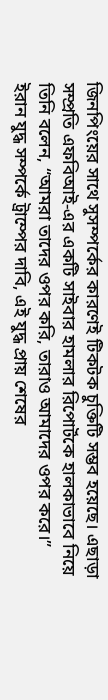জিনপিংয়ের সাথে সুসম্পর্কের কারণেই টিকটক চুক্তিটি সম্ভব হয়েছে। এছাড়া সম্প্রতি এফবিআই-এর একটি সাইবার হামলার রিপোর্টকে হালকাভাবে নিয়ে তিনি বলেন, “আমরা তাদের ওপর করি, তারাও আমাদের ওপর করে।”
ইরান যুদ্ধ সম্পর্কে ট্রাম্পের দাবি, এই যুদ্ধ প্রায় শেষের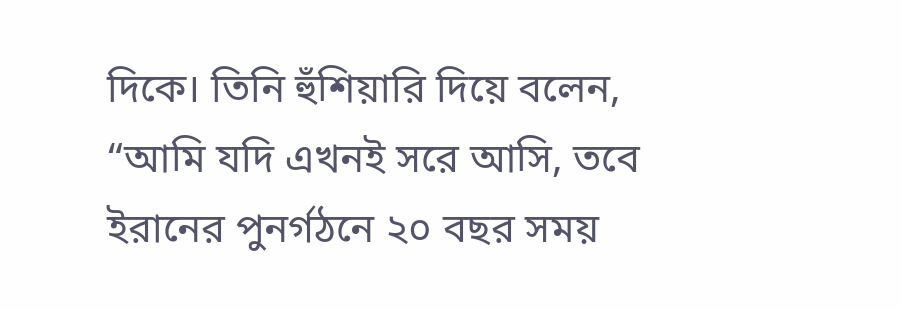দিকে। তিনি হুঁশিয়ারি দিয়ে বলেন, “আমি যদি এখনই সরে আসি, তবে ইরানের পুনর্গঠনে ২০ বছর সময়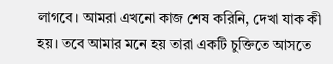লাগবে। আমরা এখনো কাজ শেষ করিনি, দেখা যাক কী হয়। তবে আমার মনে হয় তারা একটি চুক্তিতে আসতে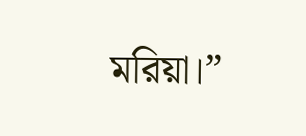মরিয়া।”